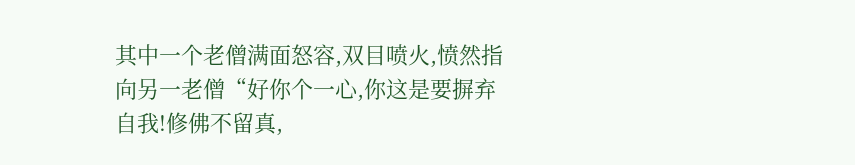其中一个老僧满面怒容,双目喷火,愤然指向另一老僧“好你个一心,你这是要摒弃自我!修佛不留真,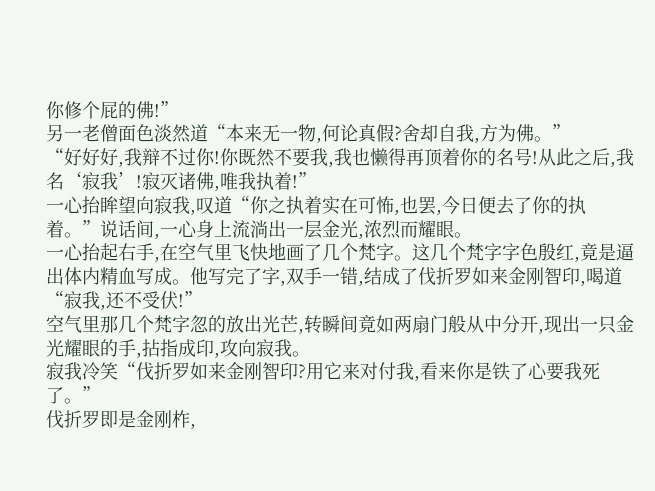你修个屁的佛!”
另一老僧面色淡然道“本来无一物,何论真假?舍却自我,方为佛。”
“好好好,我辩不过你!你既然不要我,我也懒得再顶着你的名号!从此之后,我名‘寂我’!寂灭诸佛,唯我执着!”
一心抬眸望向寂我,叹道“你之执着实在可怖,也罢,今日便去了你的执着。”说话间,一心身上流淌出一层金光,浓烈而耀眼。
一心抬起右手,在空气里飞快地画了几个梵字。这几个梵字字色殷红,竟是逼出体内精血写成。他写完了字,双手一错,结成了伐折罗如来金刚智印,喝道“寂我,还不受伏!”
空气里那几个梵字忽的放出光芒,转瞬间竟如两扇门般从中分开,现出一只金光耀眼的手,拈指成印,攻向寂我。
寂我冷笑“伐折罗如来金刚智印?用它来对付我,看来你是铁了心要我死了。”
伐折罗即是金刚柞,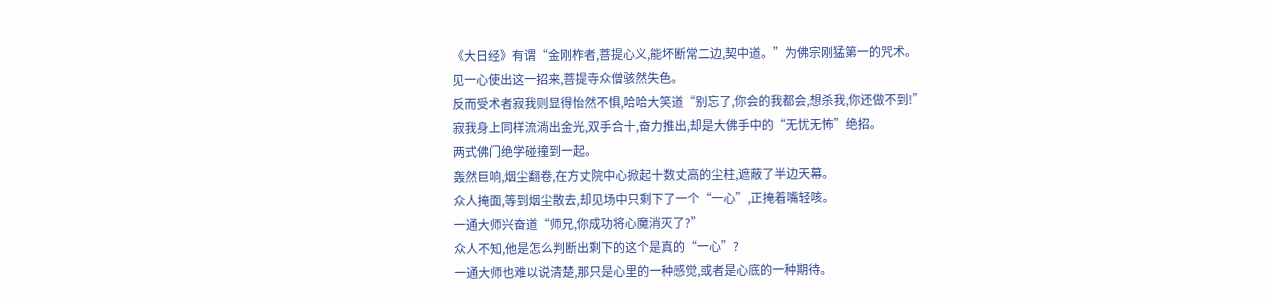《大日经》有谓“金刚柞者,菩提心义,能坏断常二边,契中道。”为佛宗刚猛第一的咒术。
见一心使出这一招来,菩提寺众僧骇然失色。
反而受术者寂我则显得怡然不惧,哈哈大笑道“别忘了,你会的我都会,想杀我,你还做不到!”
寂我身上同样流淌出金光,双手合十,奋力推出,却是大佛手中的“无忧无怖”绝招。
两式佛门绝学碰撞到一起。
轰然巨响,烟尘翻卷,在方丈院中心掀起十数丈高的尘柱,遮蔽了半边天幕。
众人掩面,等到烟尘散去,却见场中只剩下了一个“一心”,正掩着嘴轻咳。
一通大师兴奋道“师兄,你成功将心魔消灭了?”
众人不知,他是怎么判断出剩下的这个是真的“一心”?
一通大师也难以说清楚,那只是心里的一种感觉,或者是心底的一种期待。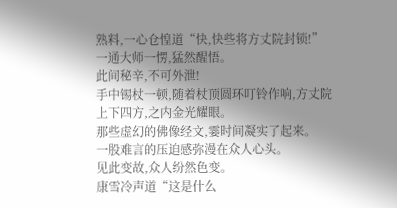熟料,一心仓惶道“快,快些将方丈院封锁!”
一通大师一愣,猛然醒悟。
此间秘辛,不可外泄!
手中锡杖一顿,随着杖顶圆环叮铃作响,方丈院上下四方,之内金光耀眼。
那些虚幻的佛像经文,霎时间凝实了起来。
一股难言的压迫感弥漫在众人心头。
见此变故,众人纷然色变。
康雪冷声道“这是什么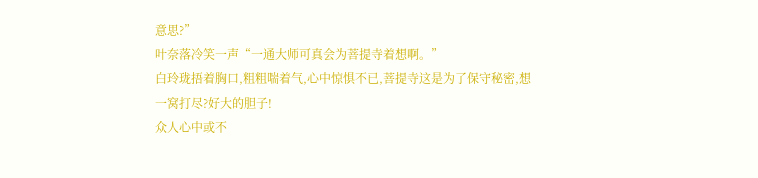意思?”
叶奈落冷笑一声“一通大师可真会为菩提寺着想啊。”
白玲珑捂着胸口,粗粗喘着气,心中惊惧不已,菩提寺这是为了保守秘密,想一窝打尽?好大的胆子!
众人心中或不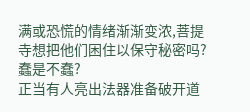满或恐慌的情绪渐渐变浓,菩提寺想把他们困住以保守秘密吗?蠢是不蠢?
正当有人亮出法器准备破开道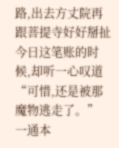路,出去方丈院再跟菩提寺好好掰扯今日这笔账的时候,却听一心叹道“可惜,还是被那魔物逃走了。”
一通本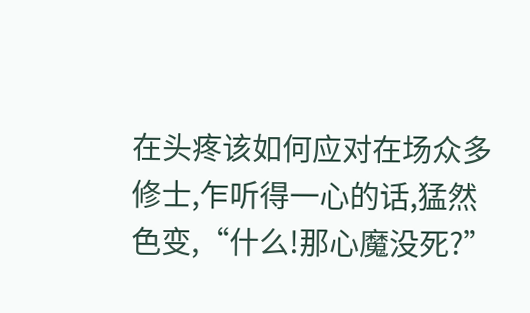在头疼该如何应对在场众多修士,乍听得一心的话,猛然色变,“什么!那心魔没死?”